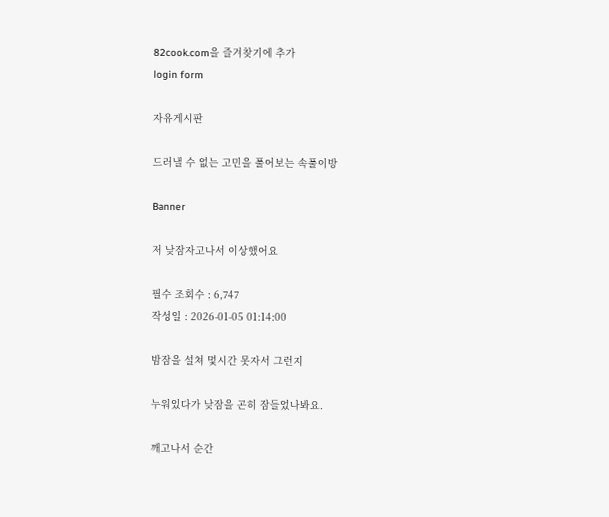82cook.com을 즐겨찾기에 추가
login form

자유게시판

드러낼 수 없는 고민을 풀어보는 속풀이방

Banner

저 낮잠자고나서 이상했어요

필수 조회수 : 6,747
작성일 : 2026-01-05 01:14:00

밤잠을 설쳐 멏시간 못자서 그런지

누워있다가 낮잠을 곤히 잠들었나봐요.

깨고나서 순간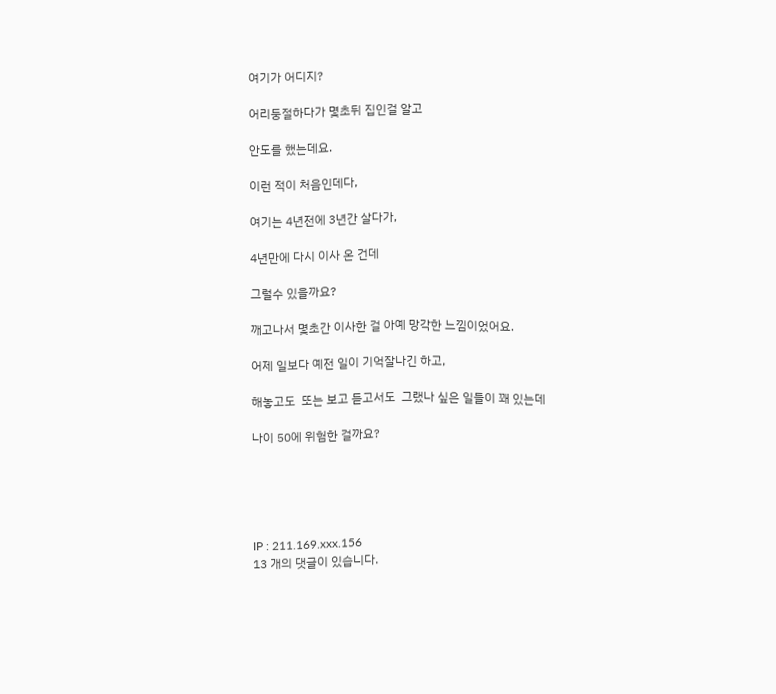여기가 어디지?

어리둥절하다가 몇초뒤 집인걸 알고

안도를 했는데요.

이런 적이 처음인데다,

여기는 4년전에 3년간 살다가,

4년만에 다시 이사 온 건데

그럴수 있을까요?

깨고나서 몇초간 이사한 걸 아예 망각한 느낌이었어요.

어제 일보다 예전 일이 기억잘나긴 하고,

해놓고도  또는 보고 듣고서도  그랬나 싶은 일들이 꽤 있는데

나이 50에 위험한 걸까요?





IP : 211.169.xxx.156
13 개의 댓글이 있습니다.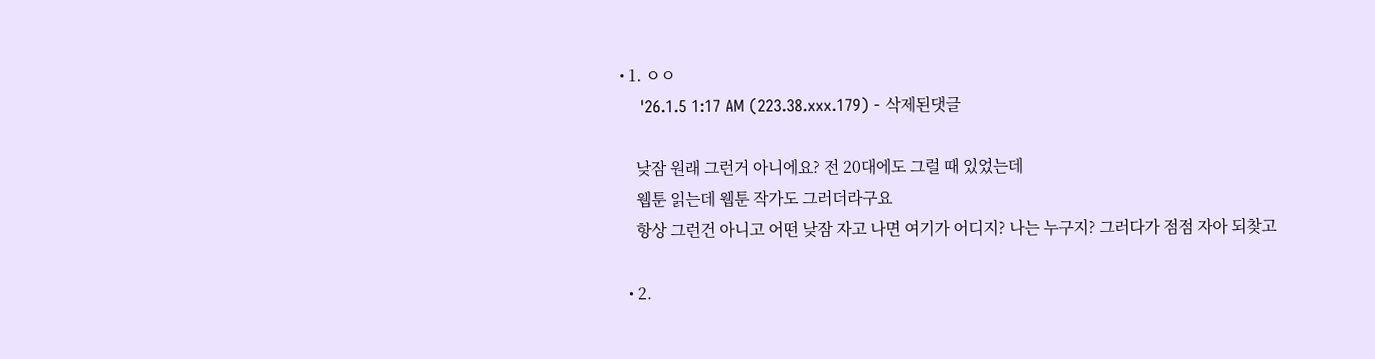• 1. ㅇㅇ
    '26.1.5 1:17 AM (223.38.xxx.179) - 삭제된댓글

    낮잠 원래 그런거 아니에요? 전 20대에도 그럴 때 있었는데
    웹툰 읽는데 웹툰 작가도 그러더라구요
    항상 그런건 아니고 어떤 낮잠 자고 나면 여기가 어디지? 나는 누구지? 그러다가 점점 자아 되찾고

  • 2.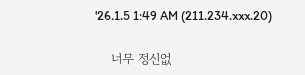'26.1.5 1:49 AM (211.234.xxx.20)

    너무 정신없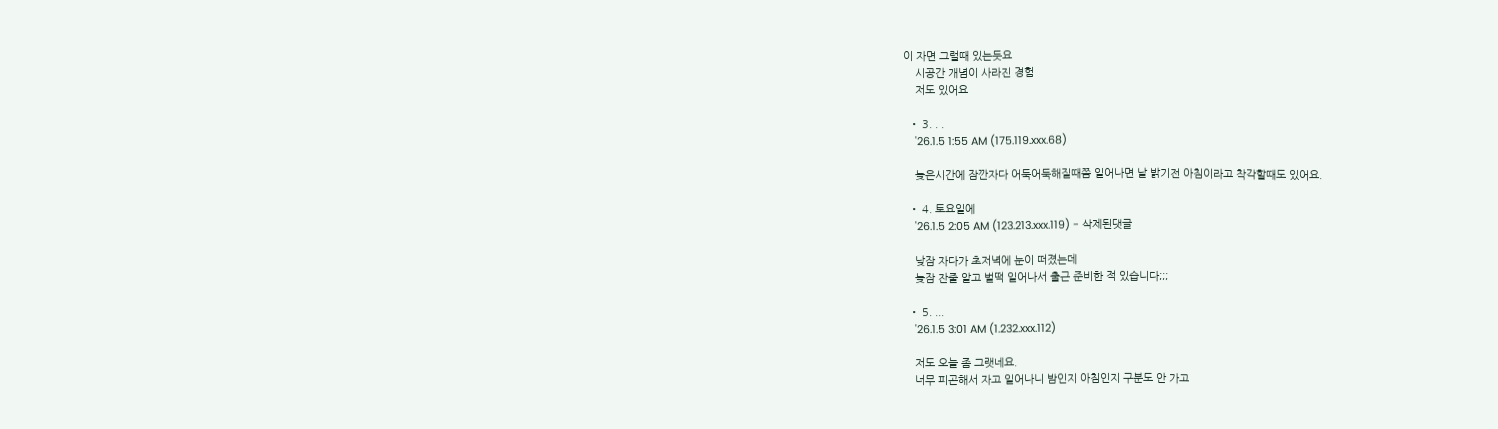이 자면 그럴때 있는듯요
    시공간 개념이 사라진 경험
    저도 있어요

  • 3. . .
    '26.1.5 1:55 AM (175.119.xxx.68)

    늦은시간에 잠깐자다 어둑어둑해질때쯤 일어나면 날 밝기전 아침이라고 착각할때도 있어요.

  • 4. 토요일에
    '26.1.5 2:05 AM (123.213.xxx.119) - 삭제된댓글

    낮잠 자다가 초저녁에 눈이 떠졌는데
    늦잠 잔줄 알고 벌떡 일어나서 출근 준비한 적 있습니다;;;

  • 5. ...
    '26.1.5 3:01 AM (1.232.xxx.112)

    저도 오늘 좀 그랫네요.
    너무 피곤해서 자고 일어나니 밤인지 아침인지 구분도 안 가고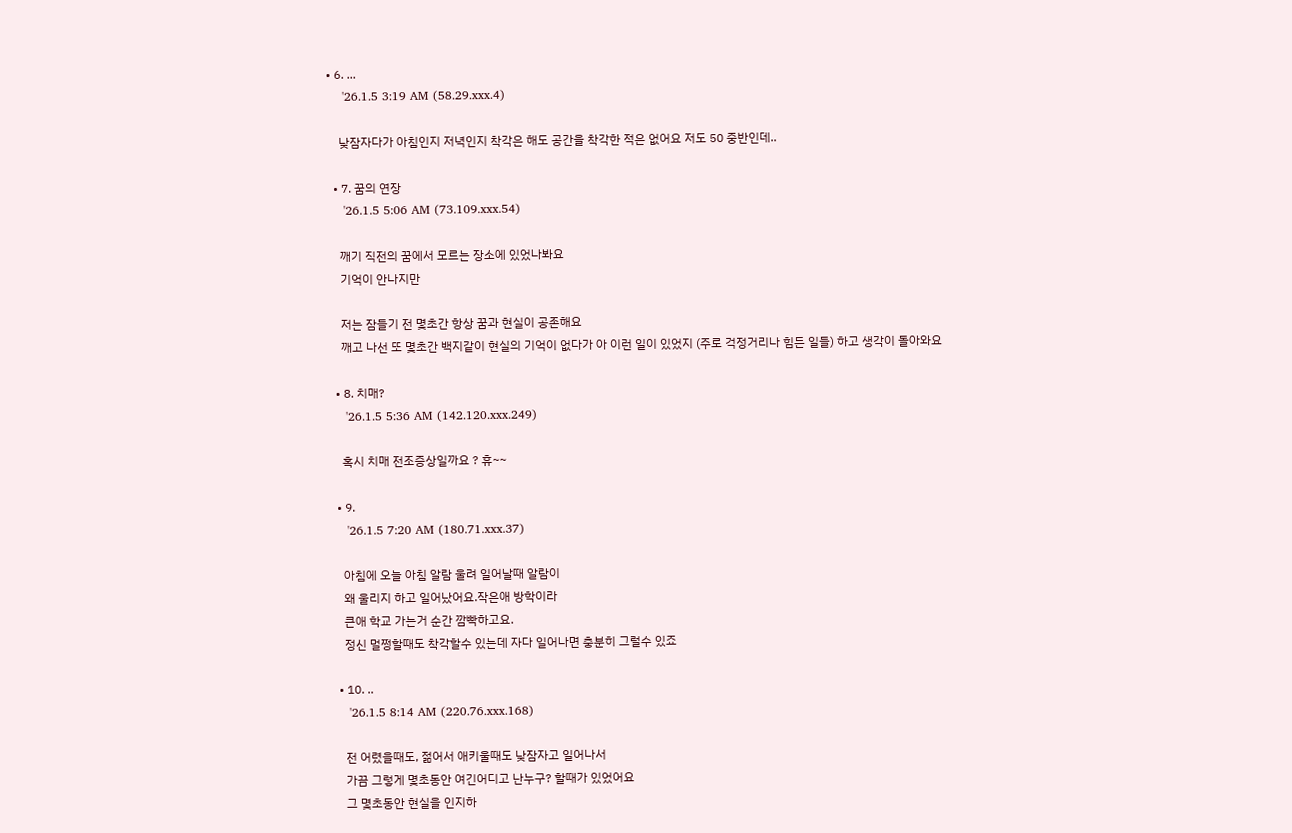• 6. ...
    '26.1.5 3:19 AM (58.29.xxx.4)

    낮잠자다가 아침인지 저녁인지 착각은 해도 공간을 착각한 적은 없어요 저도 50 중반인데..

  • 7. 꿈의 연장
    '26.1.5 5:06 AM (73.109.xxx.54)

    깨기 직전의 꿈에서 모르는 장소에 있었나봐요
    기억이 안나지만

    저는 잠들기 전 몇초간 항상 꿈과 현실이 공존해요
    깨고 나선 또 몇초간 백지같이 현실의 기억이 없다가 아 이런 일이 있었지 (주로 걱정거리나 힘든 일들) 하고 생각이 돌아와요

  • 8. 치매?
    '26.1.5 5:36 AM (142.120.xxx.249)

    혹시 치매 전조증상일까요 ? 휴~~

  • 9.
    '26.1.5 7:20 AM (180.71.xxx.37)

    아침에 오늘 아침 알람 울려 일어날때 알람이
    왜 울리지 하고 일어났어요.작은애 방학이라
    큰애 학교 가는거 순간 깜빡하고요.
    정신 멀쩡할때도 착각할수 있는데 자다 일어나면 충분히 그럴수 있죠

  • 10. ..
    '26.1.5 8:14 AM (220.76.xxx.168)

    전 어렸을때도, 젊어서 애키울때도 낮잠자고 일어나서
    가끔 그렇게 몇초동안 여긴어디고 난누구? 할때가 있었어요
    그 몇초동안 현실을 인지하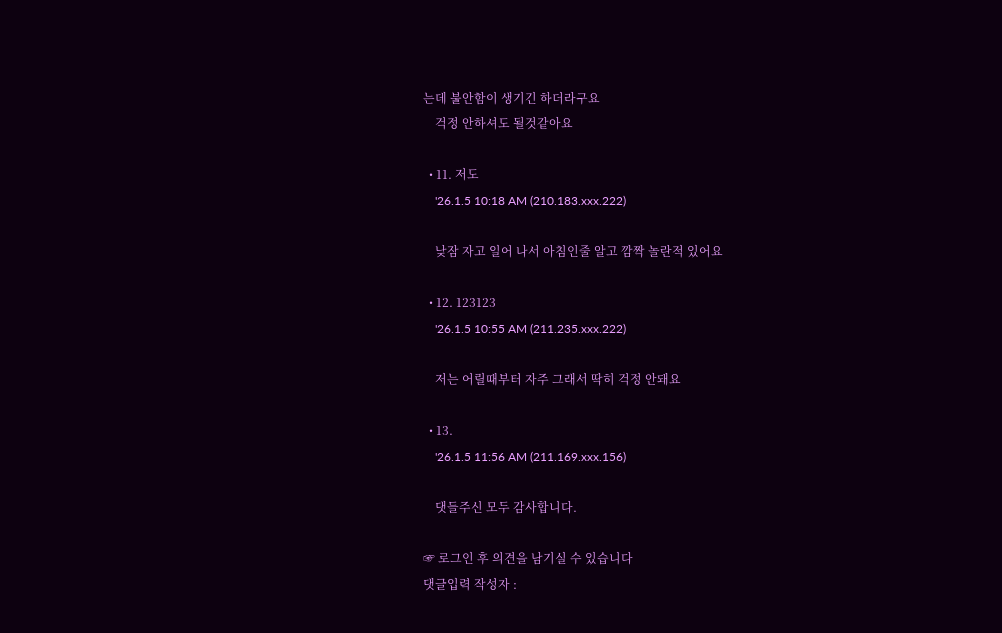는데 불안함이 생기긴 하더라구요
    걱정 안하셔도 될것같아요

  • 11. 저도
    '26.1.5 10:18 AM (210.183.xxx.222)

    낮잠 자고 일어 나서 아침인줄 알고 깜짝 놀란적 있어요

  • 12. 123123
    '26.1.5 10:55 AM (211.235.xxx.222)

    저는 어릴때부터 자주 그래서 딱히 걱정 안돼요

  • 13.
    '26.1.5 11:56 AM (211.169.xxx.156)

    댓들주신 모두 감사합니다.

☞ 로그인 후 의견을 남기실 수 있습니다
댓글입력 작성자 :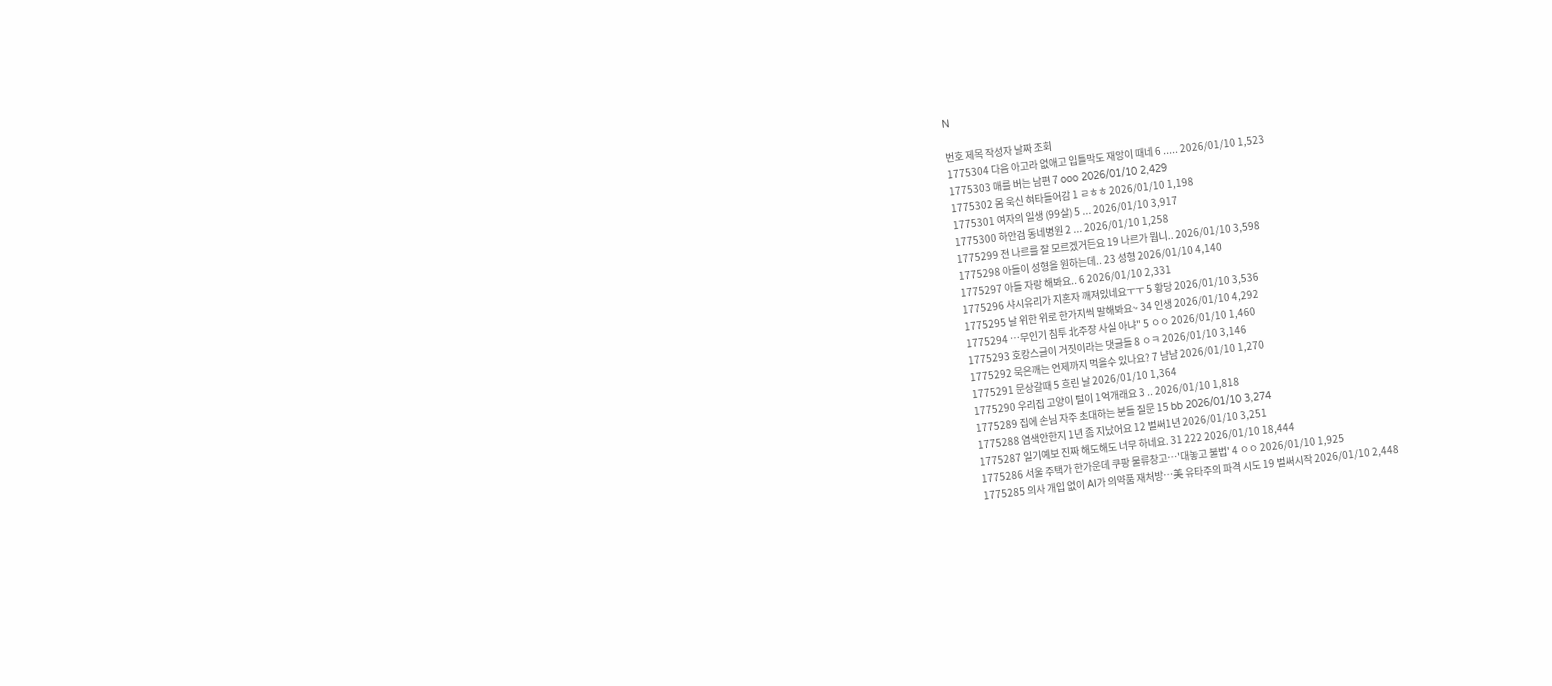N

번호 제목 작성자 날짜 조회
1775304 다음 아고라 없애고 입틀막도 재앙이 때네 6 ..... 2026/01/10 1,523
1775303 매를 버는 남편 7 ooo 2026/01/10 2,429
1775302 몸 욱신 혀타들어감 1 ㄹㅎㅎ 2026/01/10 1,198
1775301 여자의 일생 (99살) 5 ... 2026/01/10 3,917
1775300 하안검 동네병원 2 ... 2026/01/10 1,258
1775299 전 나르를 잘 모르겠거든요 19 나르가 뭡니.. 2026/01/10 3,598
1775298 아들이 성형을 원하는데.. 23 성형 2026/01/10 4,140
1775297 아들 자랑 해봐요.. 6 2026/01/10 2,331
1775296 샤시유리가 지혼자 깨져있네요ㅜㅜ 5 황당 2026/01/10 3,536
1775295 날 위한 위로 한가지씩 말해봐요~ 34 인생 2026/01/10 4,292
1775294 …무인기 침투 北주장 사실 아냐" 5 ㅇㅇ 2026/01/10 1,460
1775293 호캉스글이 거짓이라는 댓글들 8 ㅇㅋ 2026/01/10 3,146
1775292 묵은깨는 언제까지 먹을수 있나요? 7 냠냠 2026/01/10 1,270
1775291 문상갈때 5 흐린 날 2026/01/10 1,364
1775290 우리집 고양이 털이 1억개래요 3 .. 2026/01/10 1,818
1775289 집에 손님 자주 초대하는 분들 질문 15 bb 2026/01/10 3,274
1775288 염색안한지 1년 좀 지났어요 12 벌써1년 2026/01/10 3,251
1775287 일기예보 진짜 해도해도 너무 하네요. 31 222 2026/01/10 18,444
1775286 서울 주택가 한가운데 쿠팡 물류창고…'대놓고 불법' 4 ㅇㅇ 2026/01/10 1,925
1775285 의사 개입 없이 AI가 의약품 재처방…美 유타주의 파격 시도 19 벌써시작 2026/01/10 2,448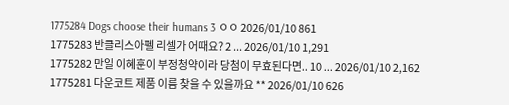1775284 Dogs choose their humans 3 ㅇㅇ 2026/01/10 861
1775283 반클리스아펠 리셀가 어때요? 2 ... 2026/01/10 1,291
1775282 만일 이혜훈이 부정청약이라 당첨이 무효된다면.. 10 ... 2026/01/10 2,162
1775281 다운코트 제품 이름 찾을 수 있을까요 ** 2026/01/10 626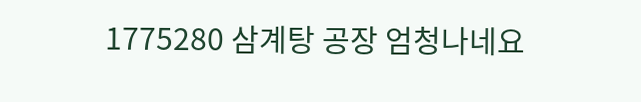1775280 삼계탕 공장 엄청나네요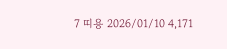7 띠용 2026/01/10 4,171